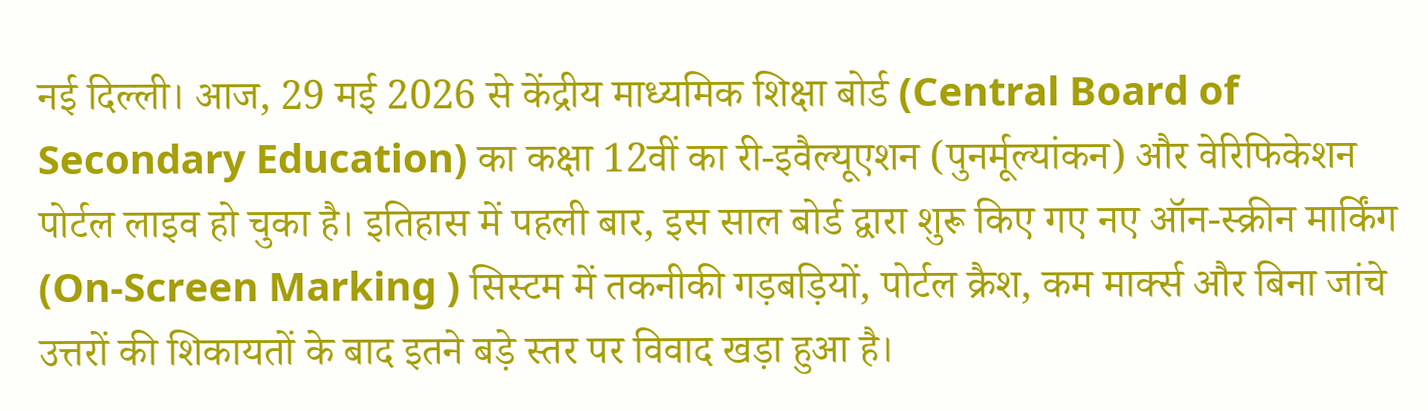नई दिल्ली। आज, 29 मई 2026 से केंद्रीय माध्यमिक शिक्षा बोर्ड (Central Board of Secondary Education) का कक्षा 12वीं का री-इवैल्यूएशन (पुनर्मूल्यांकन) और वेरिफिकेशन पोर्टल लाइव हो चुका है। इतिहास में पहली बार, इस साल बोर्ड द्वारा शुरू किए गए नए ऑन-स्क्रीन मार्किंग (On-Screen Marking ) सिस्टम में तकनीकी गड़बड़ियों, पोर्टल क्रैश, कम मार्क्स और बिना जांचे उत्तरों की शिकायतों के बाद इतने बड़े स्तर पर विवाद खड़ा हुआ है।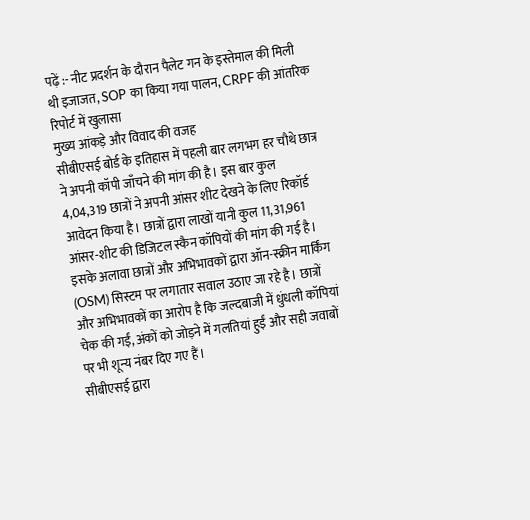पढ़ें :- नीट प्रदर्शन के दौरान पैलेट गन के इस्तेमाल की मिली थी इजाजत, SOP का किया गया पालन, CRPF की आंतरिक रिपोर्ट में खुलासा
मुख्य आंकड़े और विवाद की वजह
सीबीएसई बोर्ड के इतिहास में पहली बार लगभग हर चौथे छात्र ने अपनी कॉपी जाँचने की मांग की है। इस बार कुल 4,04,319 छात्रों ने अपनी आंसर शीट देखने के लिए रिकॉर्ड आवेदन किया है। छात्रों द्वारा लाखों यानी कुल 11,31,961 आंसर-शीट की डिजिटल स्कैन कॉपियों की मांग की गई है। इसके अलावा छात्रों और अभिभावकों द्वारा ऑन-स्क्रीन मार्किंग (OSM) सिस्टम पर लगातार सवाल उठाए जा रहे है। छात्रों और अभिभावकों का आरोप है कि जल्दबाजी में धुंधली कॉपियां चेक की गईं, अंकों को जोड़ने में गलतियां हुईं और सही जवाबों पर भी शून्य नंबर दिए गए हैं।
सीबीएसई द्वारा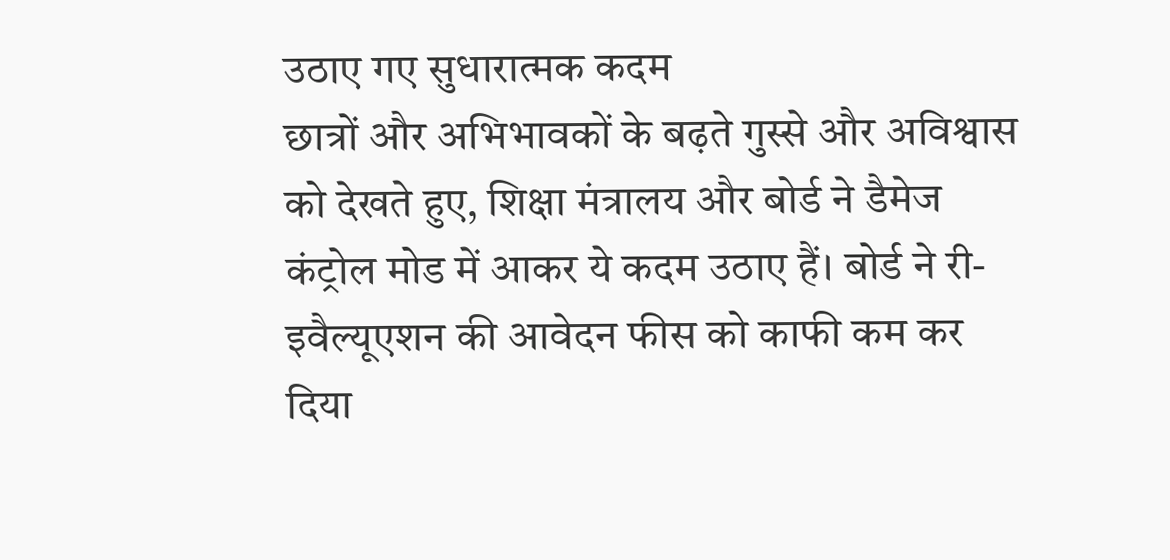उठाए गए सुधारात्मक कदम
छात्रों और अभिभावकों के बढ़ते गुस्से और अविश्वास को देखते हुए, शिक्षा मंत्रालय और बोर्ड ने डैमेज कंट्रोल मोड में आकर ये कदम उठाए हैं। बोर्ड ने री-इवैल्यूएशन की आवेदन फीस को काफी कम कर दिया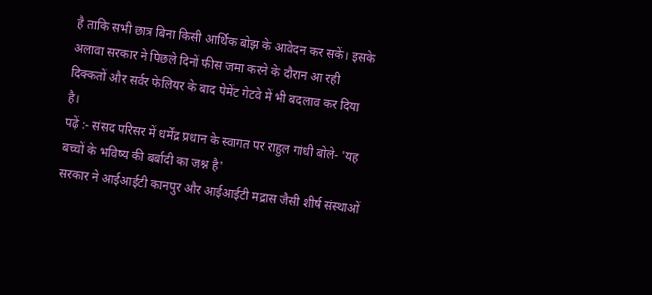है ताकि सभी छात्र बिना किसी आर्थिक बोझ के आवेदन कर सकें। इसके अलावा सरकार ने पिछले दिनों फीस जमा करने के दौरान आ रही दिक्कतों और सर्वर फेलियर के बाद पेमेंट गेटवे में भी बदलाव कर दिया है।
पढ़ें :- संसद परिसर में धर्मेंद्र प्रधान के स्वागत पर राहुल गांधी बोले- 'यह बच्चों के भविष्य की बर्बादी का जश्न है'
सरकार ने आईआईटी कानपुर और आईआईटी मद्रास जैसी शीर्ष संस्थाओं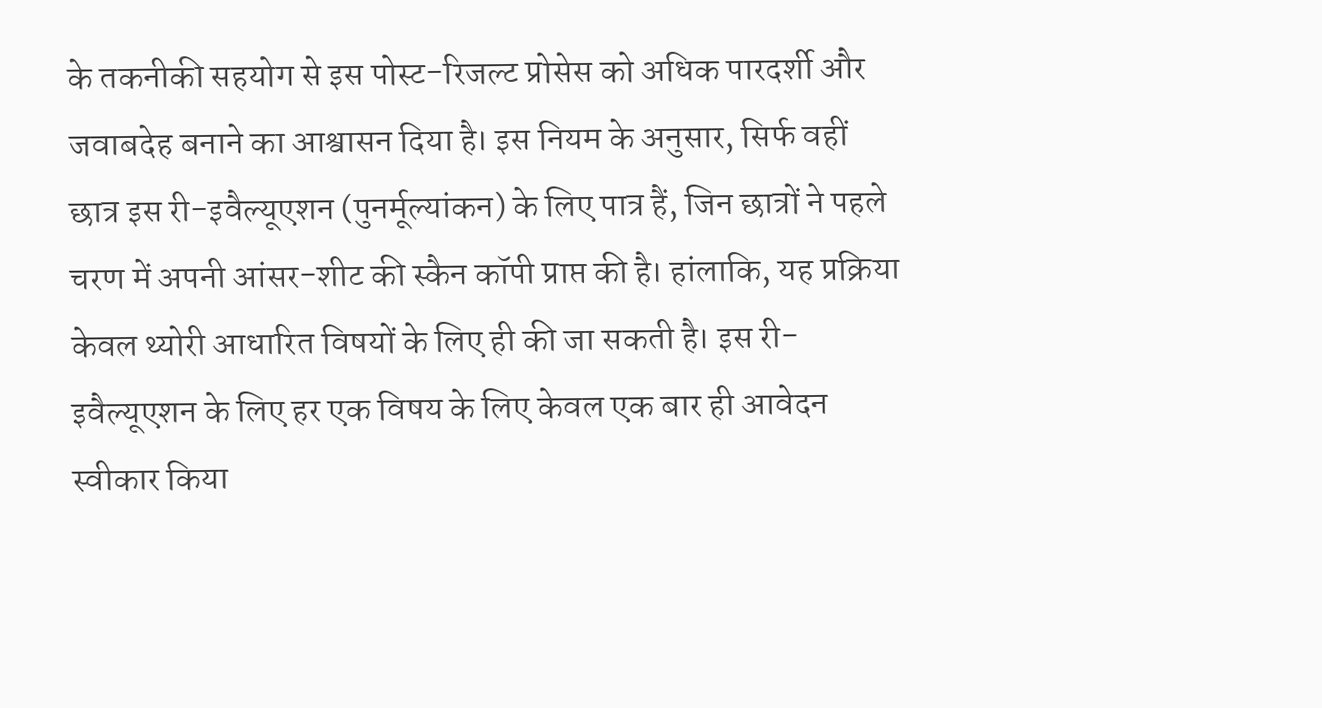के तकनीकी सहयोग से इस पोस्ट-रिजल्ट प्रोसेस को अधिक पारदर्शी और जवाबदेह बनाने का आश्वासन दिया है। इस नियम के अनुसार, सिर्फ वहीं छात्र इस री-इवैल्यूएशन (पुनर्मूल्यांकन) के लिए पात्र हैं, जिन छात्रों ने पहले चरण में अपनी आंसर-शीट की स्कैन कॉपी प्राप्त की है। हांलाकि, यह प्रक्रिया केवल थ्योरी आधारित विषयों के लिए ही की जा सकती है। इस री-इवैल्यूएशन के लिए हर एक विषय के लिए केवल एक बार ही आवेदन स्वीकार किया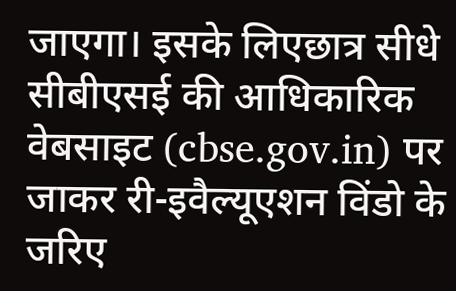जाएगा। इसके लिएछात्र सीधे सीबीएसई की आधिकारिक वेबसाइट (cbse.gov.in) पर जाकर री-इवैल्यूएशन विंडो के जरिए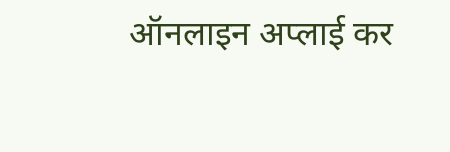ऑनलाइन अप्लाई कर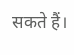सकते हैं।